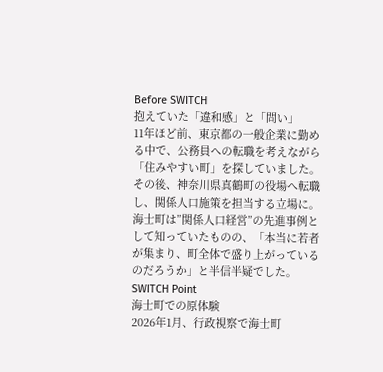Before SWITCH
抱えていた「違和感」と「問い」
11年ほど前、東京都の一般企業に勤める中で、公務員への転職を考えながら「住みやすい町」を探していました。その後、神奈川県真鶴町の役場へ転職し、関係人口施策を担当する立場に。海士町は”関係人口経営”の先進事例として知っていたものの、「本当に若者が集まり、町全体で盛り上がっているのだろうか」と半信半疑でした。
SWITCH Point
海士町での原体験
2026年1月、行政視察で海士町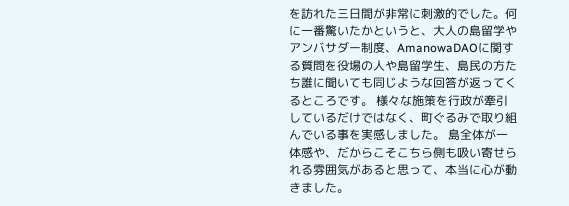を訪れた三日間が非常に刺激的でした。何に一番驚いたかというと、大人の島留学やアンバサダー制度、AmanowaDAOに関する質問を役場の人や島留学生、島民の方たち誰に聞いても同じような回答が返ってくるところです。 様々な施策を行政が牽引しているだけではなく、町ぐるみで取り組んでいる事を実感しました。 島全体が一体感や、だからこそこちら側も吸い寄せられる雰囲気があると思って、本当に心が動きました。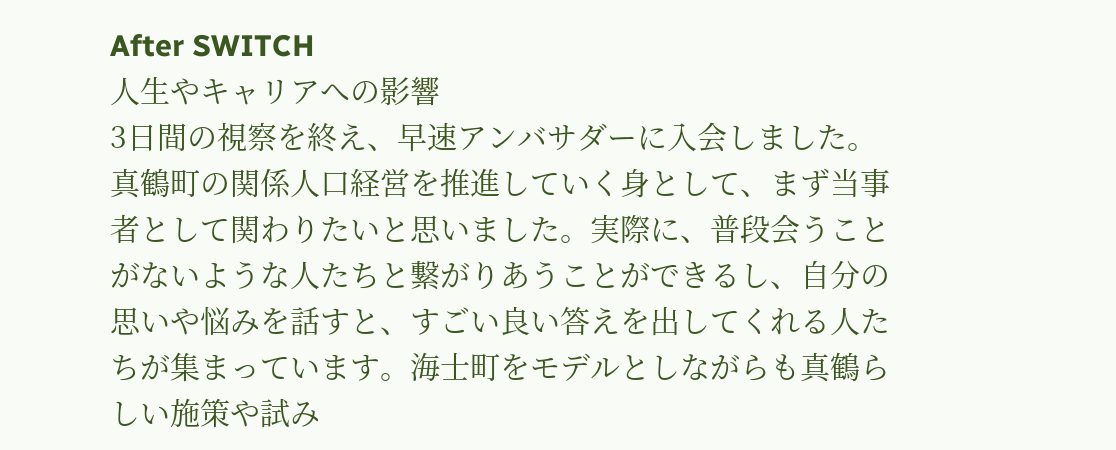After SWITCH
人生やキャリアへの影響
3日間の視察を終え、早速アンバサダーに入会しました。真鶴町の関係人口経営を推進していく身として、まず当事者として関わりたいと思いました。実際に、普段会うことがないような人たちと繋がりあうことができるし、自分の思いや悩みを話すと、すごい良い答えを出してくれる人たちが集まっています。海士町をモデルとしながらも真鶴らしい施策や試み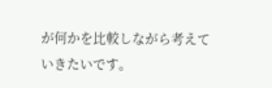が何かを比較しながら考えていきたいです。